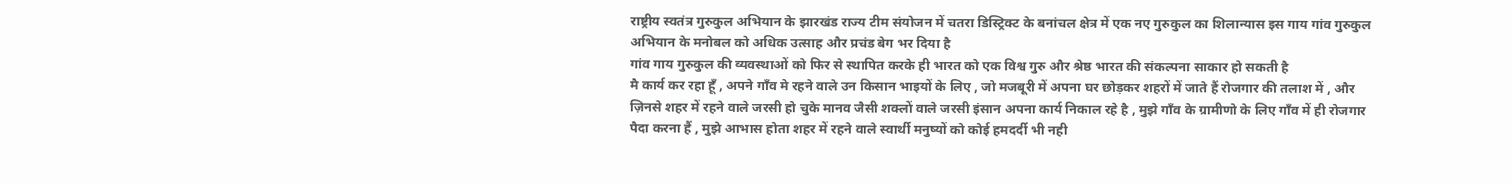राष्ट्रीय स्वतंत्र गुरुकुल अभियान के झारखंड राज्य टीम संयोजन में चतरा डिस्ट्रिक्ट के बनांचल क्षेत्र में एक नए गुरुकुल का शिलान्यास इस गाय गांव गुरुकुल अभियान के मनोबल को अधिक उत्साह और प्रचंड बेग भर दिया है
गांव गाय गुरुकुल की व्यवस्थाओं को फिर से स्थापित करके ही भारत को एक विश्व गुरु और श्रेष्ठ भारत की संकल्पना साकार हो सकती है
मै कार्य कर रहा हूँ , अपने गाँव मे रहने वाले उन किसान भाइयों के लिए , जो मजबूरी में अपना घर छोड़कर शहरों में जाते हैं रोजगार की तलाश में , और ज़िनसे शहर में रहने वाले जरसी हो चुके मानव जैसी शक्लों वाले जरसी इंसान अपना कार्य निकाल रहे है , मुझे गाँव के ग्रामीणो के लिए गाँव में ही रोजगार पैदा करना हैं , मुझे आभास होता शहर में रहने वाले स्वार्थी मनुष्यों को कोई हमदर्दी भी नही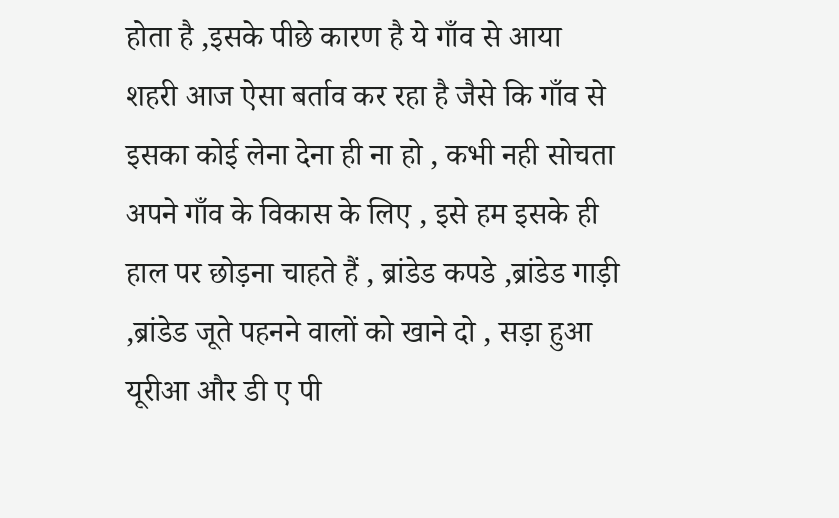होता है ,इसके पीछे कारण है ये गाँव से आया शहरी आज ऐसा बर्ताव कर रहा है जैसे कि गाँव से इसका कोई लेना देना ही ना हो , कभी नही सोचता अपने गाँव के विकास के लिए , इसे हम इसके ही हाल पर छोड़ना चाहते हैं , ब्रांडेड कपडे ,ब्रांडेड गाड़ी ,ब्रांडेड जूते पहनने वालों को खाने दो , सड़ा हुआ यूरीआ और डी ए पी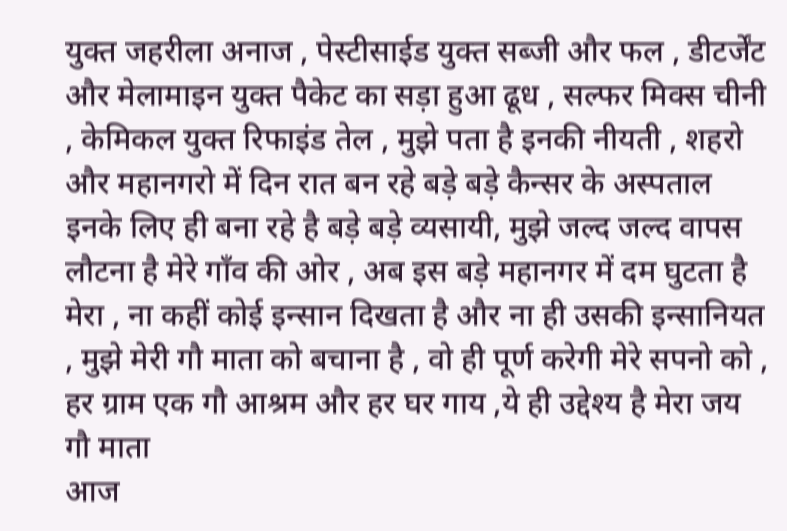युक्त जहरीला अनाज , पेस्टीसाईड युक्त सब्जी और फल , डीटर्जेंट और मेलामाइन युक्त पैकेट का सड़ा हुआ ढूध , सल्फर मिक्स चीनी , केमिकल युक्त रिफाइंड तेल , मुझे पता है इनकी नीयती , शहरो और महानगरो में दिन रात बन रहे बड़े बड़े कैन्सर के अस्पताल इनके लिए ही बना रहे है बड़े बड़े व्यसायी, मुझे जल्द जल्द वापस लौटना है मेरे गाँव की ओर , अब इस बड़े महानगर में दम घुटता है मेरा , ना कहीं कोई इन्सान दिखता है और ना ही उसकी इन्सानियत , मुझे मेरी गौ माता को बचाना है , वो ही पूर्ण करेगी मेरे सपनो को , हर ग्राम एक गौ आश्रम और हर घर गाय ,ये ही उद्देश्य है मेरा जय गौ माता
आज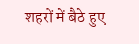शहरों में बैठे हुए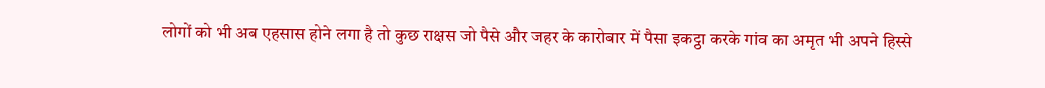लोगों को भी अब एहसास होने लगा है तो कुछ राक्षस जो पैसे और जहर के कारोबार में पैसा इकट्ठा करके गांव का अमृत भी अपने हिस्से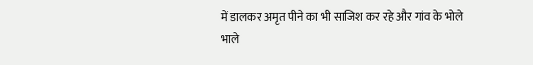में डालकर अमृत पीने का भी साजिश कर रहे और गांव के भोले भाले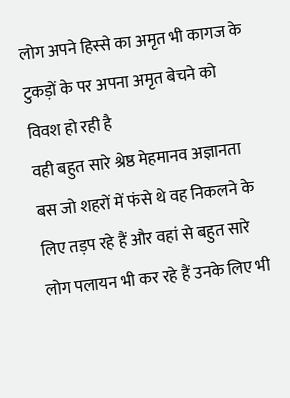लोग अपने हिस्से का अमृत भी कागज के टुकड़ों के पर अपना अमृत बेचने को विवश हो रही है
वही बहुत सारे श्रेष्ठ मेहमानव अज्ञानता बस जो शहरों में फंसे थे वह निकलने के लिए तड़प रहे हैं और वहां से बहुत सारे लोग पलायन भी कर रहे हैं उनके लिए भी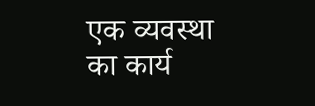एक व्यवस्था का कार्य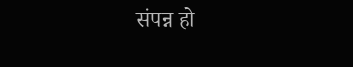संपन्न हो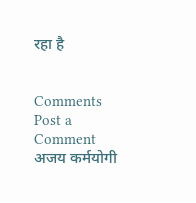रहा है


Comments
Post a Comment
अजय कर्मयोगी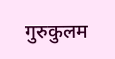गुरुकुलम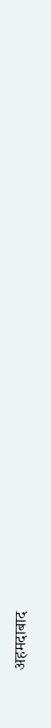अहमदाबाद